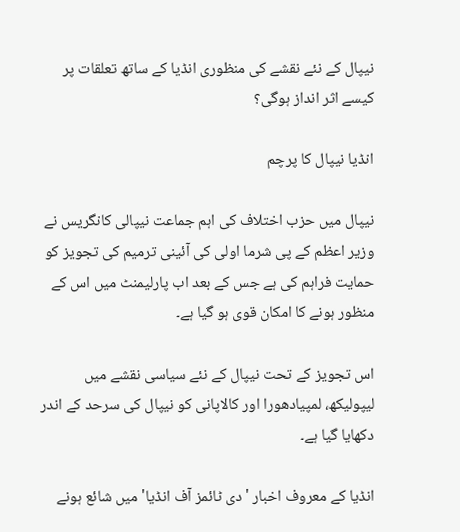نیپال کے نئے نقشے کی منظوری انڈیا کے ساتھ تعلقات پر کیسے اثر انداز ہوگی؟

انڈیا نیپال کا پرچم

نیپال میں حزب اختلاف کی اہم جماعت نیپالی کانگریس نے وزیر اعظم کے پی شرما اولی کی آئینی ترمیم کی تجویز کو حمایت فراہم کی ہے جس کے بعد اب پارلیمنٹ میں اس کے منظور ہونے کا امکان قوی ہو گیا ہے۔

اس تجویز کے تحت نیپال کے نئے سیاسی نقشے میں لیپولیکھ، لمپیادھورا اور کالاپانی کو نیپال کی سرحد کے اندر دکھایا گیا ہے۔

انڈیا کے معروف اخبار 'دی ٹائمز آف انڈیا' میں شائع ہونے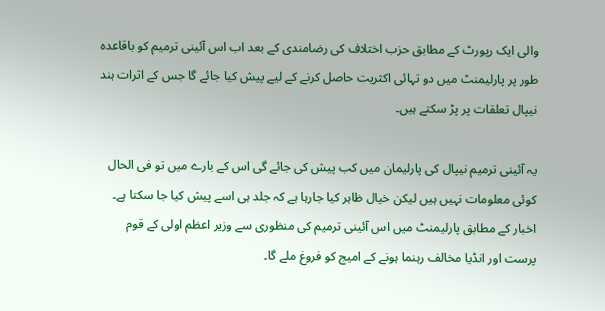والی ایک رپورٹ کے مطابق حزب اختلاف کی رضامندی کے بعد اب اس آئینی ترمیم کو باقاعدہ طور پر پارلیمنٹ میں دو تہائی اکثریت حاصل کرنے کے لیے پیش کیا جائے گا جس کے اثرات ہند نیپال تعلقات پر پڑ سکتے ہیں۔

یہ آئینی ترمیم نیپال کی پارلیمان میں کب پیش کی جائے گی اس کے بارے میں تو فی الحال کوئی معلومات نہیں ہیں لیکن خیال ظاہر کیا جارہا ہے کہ جلد ہی اسے پیش کیا جا سکتا ہے۔ اخبار کے مطابق پارلیمنٹ میں اس آئینی ترمیم کی منظوری سے وزیر اعظم اولی کے قوم پرست اور انڈیا مخالف رہنما ہونے کے امیج کو فروغ ملے گا۔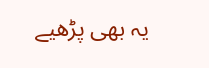یہ بھی پڑھیے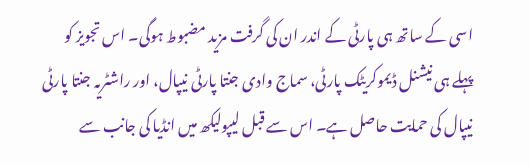اسی کے ساتھ ہی پارٹی کے اندر ان کی گرفت مزید مضبوط ہوگی۔ اس تجویز کو پہلے ہی نیشنل ڈیموکریٹک پارٹی، سماج وادی جنتا پارٹی نیپال، اور راشٹریہ جنتا پارٹی نیپال کی حمایت حاصل ہے۔ اس سے قبل لیپولیکھ میں انڈیا کی جانب سے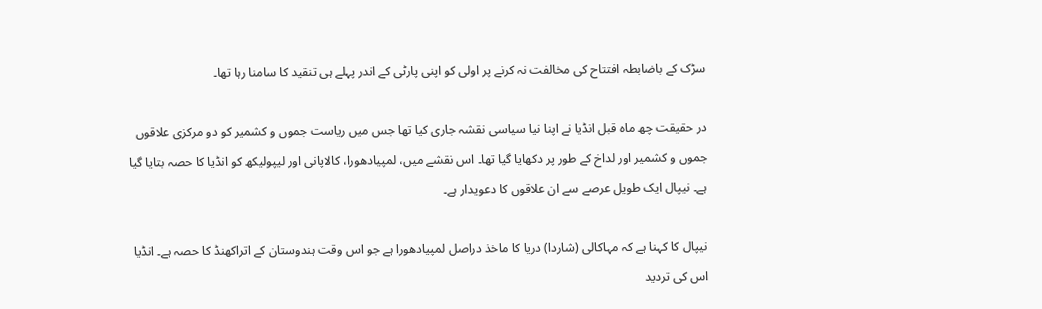سڑک کے باضابطہ افتتاح کی مخالفت نہ کرنے پر اولی کو اپنی پارٹی کے اندر پہلے ہی تنقید کا سامنا رہا تھا۔

در حقیقت چھ ماہ قبل انڈیا نے اپنا نیا سیاسی نقشہ جاری کیا تھا جس میں ریاست جموں و کشمیر کو دو مرکزی علاقوں جموں و کشمیر اور لداخ کے طور پر دکھایا گیا تھا۔ اس نقشے میں، لمپیادھورا، کالاپانی اور لیپولیکھ کو انڈیا کا حصہ بتایا گیا ہے۔ نیپال ایک طویل عرصے سے ان علاقوں کا دعویدار ہے۔

نیپال کا کہنا ہے کہ مہاکالی (شاردا) دریا کا ماخذ دراصل لمپیادھورا ہے جو اس وقت ہندوستان کے اتراکھنڈ کا حصہ ہے۔ انڈیا اس کی تردید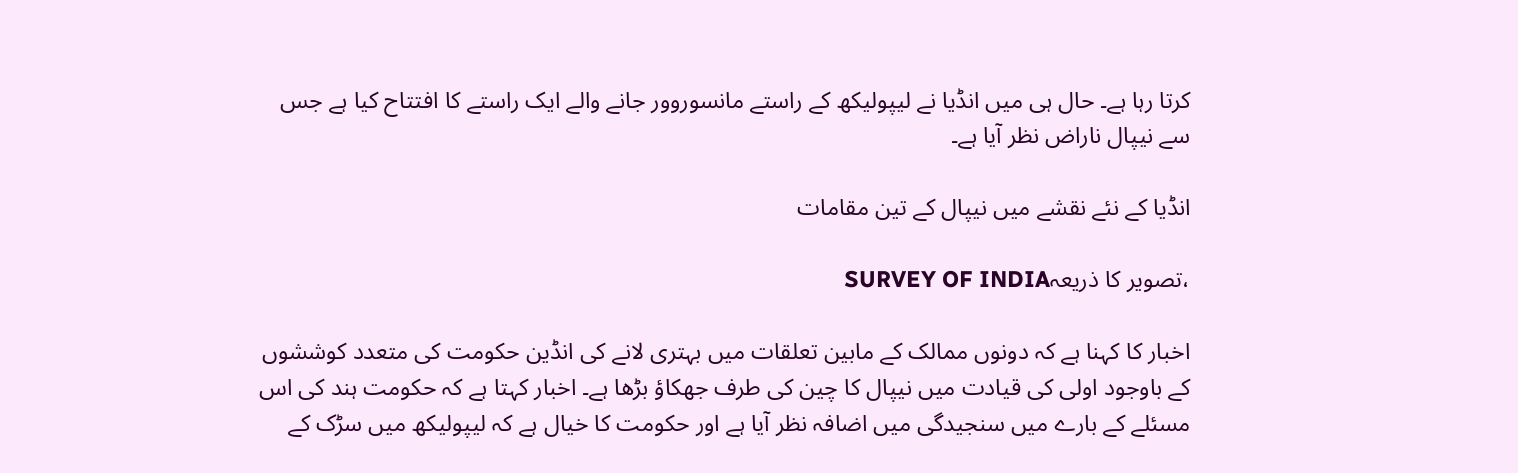کرتا رہا ہے۔ حال ہی میں انڈیا نے لیپولیکھ کے راستے مانسوروور جانے والے ایک راستے کا افتتاح کیا ہے جس سے نیپال ناراض نظر آیا ہے۔

انڈیا کے نئے نقشے میں نیپال کے تین مقامات

،تصویر کا ذریعہSURVEY OF INDIA

اخبار کا کہنا ہے کہ دونوں ممالک کے مابین تعلقات میں بہتری لانے کی انڈین حکومت کی متعدد کوششوں کے باوجود اولی کی قیادت میں نیپال کا چین کی طرف جھکاؤ بڑھا ہے۔ اخبار کہتا ہے کہ حکومت ہند کی اس مسئلے کے بارے میں سنجیدگی میں اضافہ نظر آیا ہے اور حکومت کا خیال ہے کہ لیپولیکھ میں سڑک کے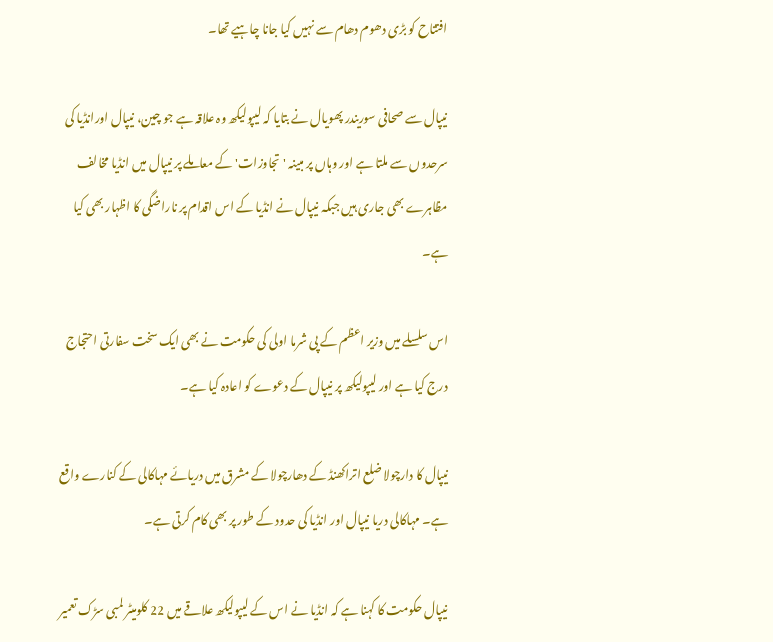افتتاح کو بڑی دھوم دھام سے نہیں کیا جانا چاہیے تھا۔

نیپال سے صحافی سوریندر پھویال نے بتایا کہ لیپولیکھ وہ علاقہ ہے جو چین، نیپال اورانڈیا کی سرحدوں سے ملتا ہے اور وہاں پر مبینہ 'تجاوزات' کے معاملے پر نیپال میں انڈیا مخالف مظاہرے بھی جاری ہیں جبکہ نیپال نے انڈیا کے اس اقدام پر ناراضگی کا اظہار بھی کیا ہے۔

اس سلسلے میں وزیر اعظم کے پی شرما اولی کی حکومت نے بھی ایک سخت سفارتی احتجاج درج کیا ہے اور لیپولیکھ پر نیپال کے دعوے کو اعادہ کیا ہے۔

نیپال کا دارچولا ضلع اتراکھنڈ کے دھارچولا کے مشرق میں دریائے مہاکالی کے کنارے واقع ہے۔ مہاکالی دریا نیپال اور انڈیا کی حدود کے طور پر بھی کام کرتی ہے۔

نیپال حکومت کا کہنا ہے کہ انڈیا نے اس کے لیپولیکھ علاقے میں 22 کلومیٹر لمبی سڑک تعمیر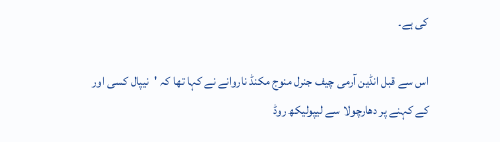کی ہے۔

اس سے قبل انڈین آرمی چیف جنرل منوج مکنڈ ناروانے نے کہا تھا کہ 'نیپال کسی اور کے کہنے پر دھارچولا سے لیپولیکھ روڈ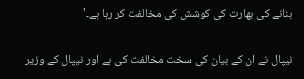بنانے کی بھارت کی کوشش کی مخالفت کر رہا ہے۔'

نیپال نے ان کے بیان کی سخت مخالفت کی ہے اور نیپال کے وزیر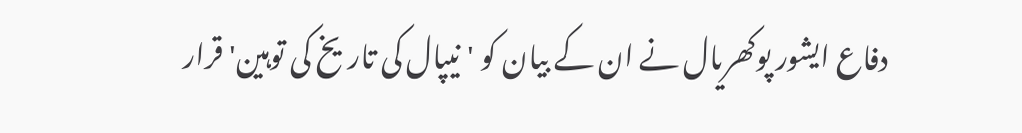دفاع ایشور پوکھریال نے ان کے بیان کو 'نیپال کی تاریخ کی توہین' قرار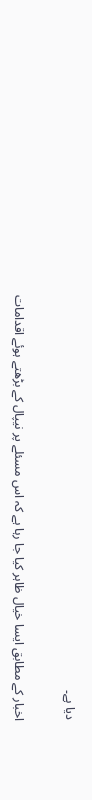دیا ہے۔

اخبار کے مطابق ایسا خیال ظاہر کیا جا رہا ہے کہ اس مسئلے پر نیپال کے بڑھتے ہوئے اقدامات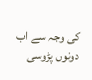کی وجہ سے اب دونوں پڑوسی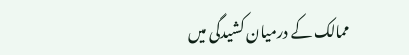ممالک کے درمیان کشیدگی میں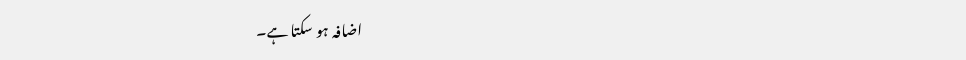اضافہ ہو سکتا ہے۔